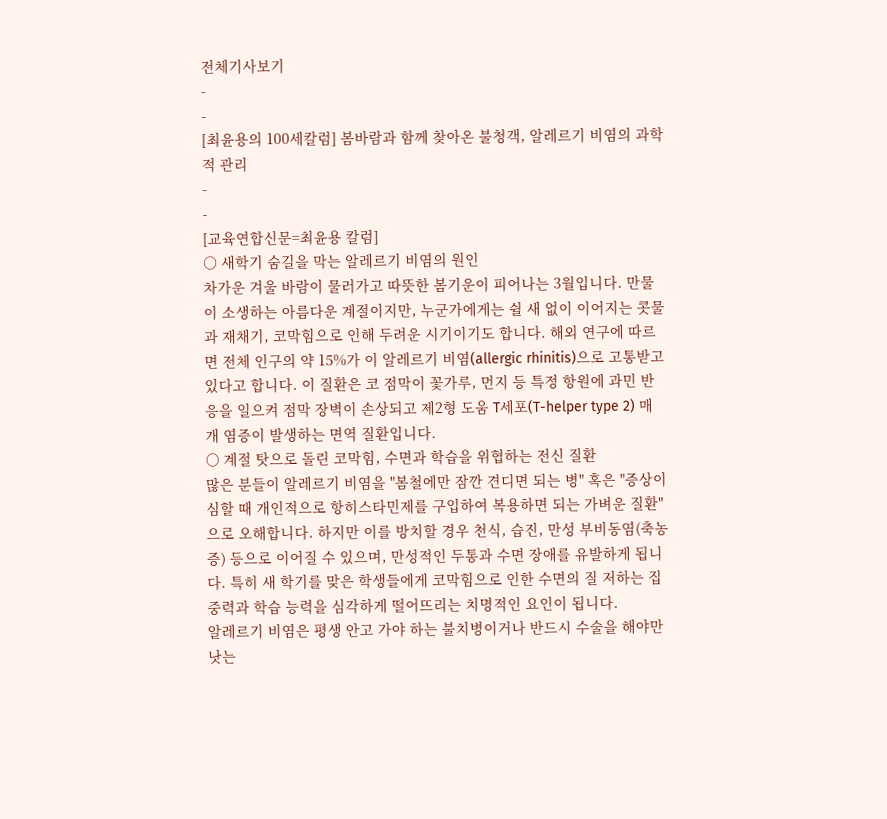전체기사보기
-
-
[최윤용의 100세칼럼] 봄바람과 함께 찾아온 불청객, 알레르기 비염의 과학적 관리
-
-
[교육연합신문=최윤용 칼럼]
○ 새학기 숨길을 막는 알레르기 비염의 원인
차가운 겨울 바람이 물러가고 따뜻한 봄기운이 피어나는 3월입니다. 만물이 소생하는 아름다운 계절이지만, 누군가에게는 쉴 새 없이 이어지는 콧물과 재채기, 코막힘으로 인해 두려운 시기이기도 합니다. 해외 연구에 따르면 전체 인구의 약 15%가 이 알레르기 비염(allergic rhinitis)으로 고통받고 있다고 합니다. 이 질환은 코 점막이 꽃가루, 먼지 등 특정 항원에 과민 반응을 일으켜 점막 장벽이 손상되고 제2형 도움 T세포(T-helper type 2) 매개 염증이 발생하는 면역 질환입니다.
○ 계절 탓으로 돌린 코막힘, 수면과 학습을 위협하는 전신 질환
많은 분들이 알레르기 비염을 "봄철에만 잠깐 견디면 되는 병" 혹은 "증상이 심할 때 개인적으로 항히스타민제를 구입하여 복용하면 되는 가벼운 질환"으로 오해합니다. 하지만 이를 방치할 경우 천식, 습진, 만성 부비동염(축농증) 등으로 이어질 수 있으며, 만성적인 두통과 수면 장애를 유발하게 됩니다. 특히 새 학기를 맞은 학생들에게 코막힘으로 인한 수면의 질 저하는 집중력과 학습 능력을 심각하게 떨어뜨리는 치명적인 요인이 됩니다.
알레르기 비염은 평생 안고 가야 하는 불치병이거나 반드시 수술을 해야만 낫는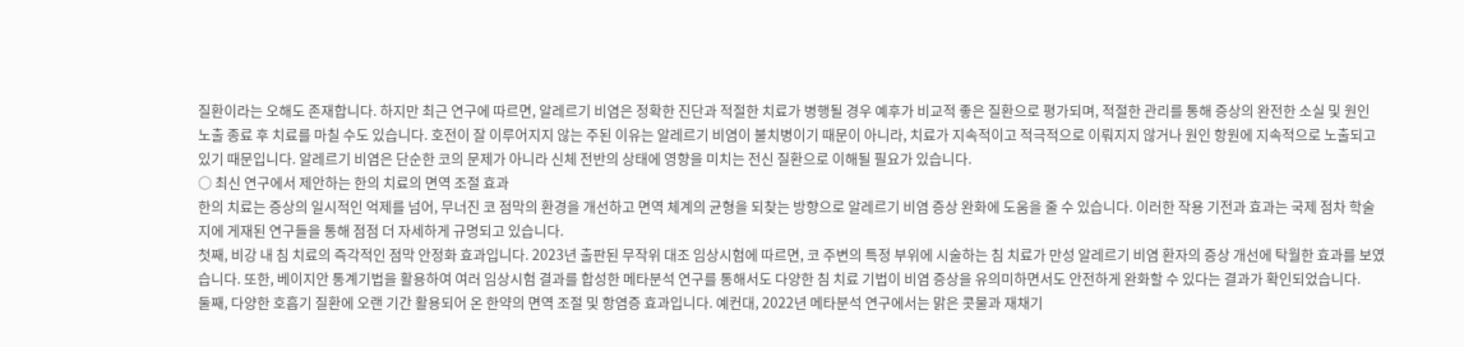질환이라는 오해도 존재합니다. 하지만 최근 연구에 따르면, 알레르기 비염은 정확한 진단과 적절한 치료가 병행될 경우 예후가 비교적 좋은 질환으로 평가되며, 적절한 관리를 통해 증상의 완전한 소실 및 원인 노출 종료 후 치료를 마칠 수도 있습니다. 호전이 잘 이루어지지 않는 주된 이유는 알레르기 비염이 불치병이기 때문이 아니라, 치료가 지속적이고 적극적으로 이뤄지지 않거나 원인 항원에 지속적으로 노출되고 있기 때문입니다. 알레르기 비염은 단순한 코의 문제가 아니라 신체 전반의 상태에 영향을 미치는 전신 질환으로 이해될 필요가 있습니다.
○ 최신 연구에서 제안하는 한의 치료의 면역 조절 효과
한의 치료는 증상의 일시적인 억제를 넘어, 무너진 코 점막의 환경을 개선하고 면역 체계의 균형을 되찾는 방향으로 알레르기 비염 증상 완화에 도움을 줄 수 있습니다. 이러한 작용 기전과 효과는 국제 점차 학술지에 게재된 연구들을 통해 점점 더 자세하게 규명되고 있습니다.
첫째, 비강 내 침 치료의 즉각적인 점막 안정화 효과입니다. 2023년 출판된 무작위 대조 임상시험에 따르면, 코 주변의 특정 부위에 시술하는 침 치료가 만성 알레르기 비염 환자의 증상 개선에 탁월한 효과를 보였습니다. 또한, 베이지안 통계기법을 활용하여 여러 임상시험 결과를 합성한 메타분석 연구를 통해서도 다양한 침 치료 기법이 비염 증상을 유의미하면서도 안전하게 완화할 수 있다는 결과가 확인되었습니다.
둘째, 다양한 호흡기 질환에 오랜 기간 활용되어 온 한약의 면역 조절 및 항염증 효과입니다. 예컨대, 2022년 메타분석 연구에서는 맑은 콧물과 재채기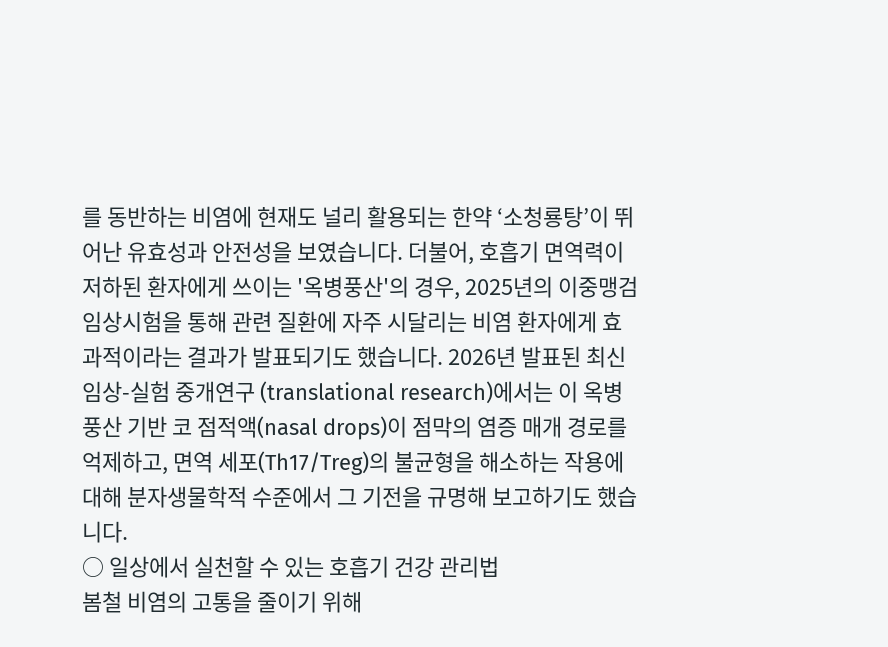를 동반하는 비염에 현재도 널리 활용되는 한약 ‘소청룡탕’이 뛰어난 유효성과 안전성을 보였습니다. 더불어, 호흡기 면역력이 저하된 환자에게 쓰이는 '옥병풍산'의 경우, 2025년의 이중맹검 임상시험을 통해 관련 질환에 자주 시달리는 비염 환자에게 효과적이라는 결과가 발표되기도 했습니다. 2026년 발표된 최신 임상-실험 중개연구 (translational research)에서는 이 옥병풍산 기반 코 점적액(nasal drops)이 점막의 염증 매개 경로를 억제하고, 면역 세포(Th17/Treg)의 불균형을 해소하는 작용에 대해 분자생물학적 수준에서 그 기전을 규명해 보고하기도 했습니다.
○ 일상에서 실천할 수 있는 호흡기 건강 관리법
봄철 비염의 고통을 줄이기 위해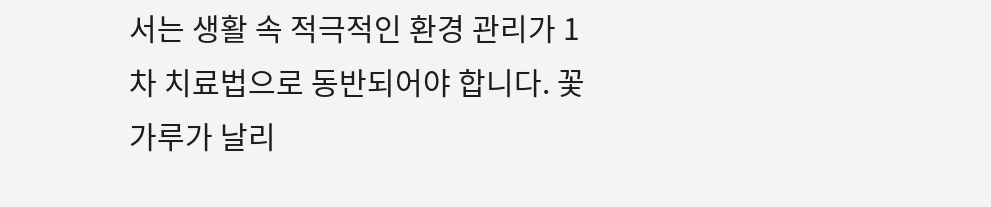서는 생활 속 적극적인 환경 관리가 1차 치료법으로 동반되어야 합니다. 꽃가루가 날리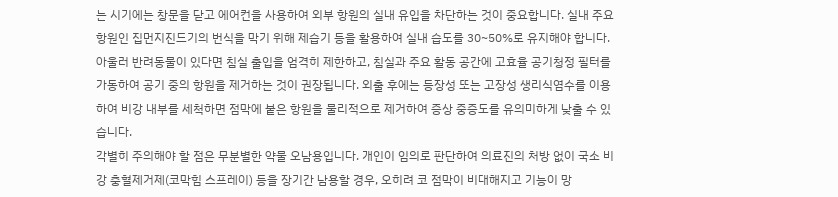는 시기에는 창문을 닫고 에어컨을 사용하여 외부 항원의 실내 유입을 차단하는 것이 중요합니다. 실내 주요 항원인 집먼지진드기의 번식을 막기 위해 제습기 등을 활용하여 실내 습도를 30~50%로 유지해야 합니다. 아울러 반려동물이 있다면 침실 출입을 엄격히 제한하고, 침실과 주요 활동 공간에 고효율 공기청정 필터를 가동하여 공기 중의 항원을 제거하는 것이 권장됩니다. 외출 후에는 등장성 또는 고장성 생리식염수를 이용하여 비강 내부를 세척하면 점막에 붙은 항원을 물리적으로 제거하여 증상 중증도를 유의미하게 낮출 수 있습니다.
각별히 주의해야 할 점은 무분별한 약물 오남용입니다. 개인이 임의로 판단하여 의료진의 처방 없이 국소 비강 충혈제거제(코막힘 스프레이) 등을 장기간 남용할 경우, 오히려 코 점막이 비대해지고 기능이 망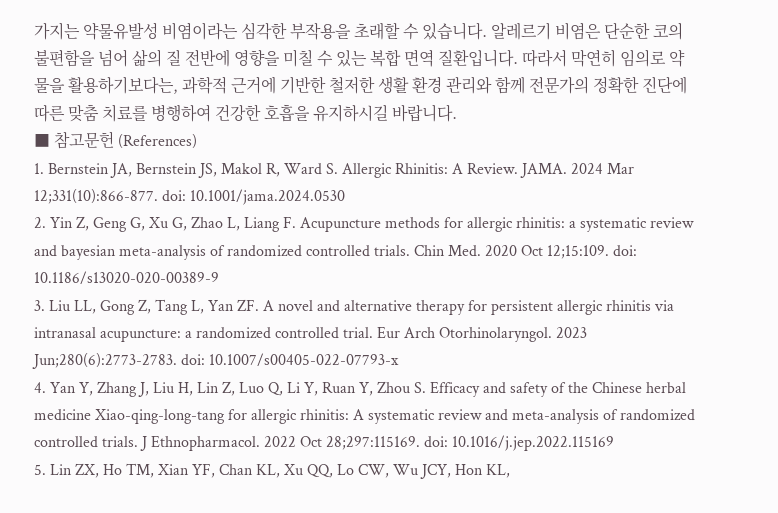가지는 약물유발성 비염이라는 심각한 부작용을 초래할 수 있습니다. 알레르기 비염은 단순한 코의 불편함을 넘어 삶의 질 전반에 영향을 미칠 수 있는 복합 면역 질환입니다. 따라서 막연히 임의로 약물을 활용하기보다는, 과학적 근거에 기반한 철저한 생활 환경 관리와 함께 전문가의 정확한 진단에 따른 맞춤 치료를 병행하여 건강한 호흡을 유지하시길 바랍니다.
■ 참고문헌 (References)
1. Bernstein JA, Bernstein JS, Makol R, Ward S. Allergic Rhinitis: A Review. JAMA. 2024 Mar 12;331(10):866-877. doi: 10.1001/jama.2024.0530
2. Yin Z, Geng G, Xu G, Zhao L, Liang F. Acupuncture methods for allergic rhinitis: a systematic review and bayesian meta-analysis of randomized controlled trials. Chin Med. 2020 Oct 12;15:109. doi: 10.1186/s13020-020-00389-9
3. Liu LL, Gong Z, Tang L, Yan ZF. A novel and alternative therapy for persistent allergic rhinitis via intranasal acupuncture: a randomized controlled trial. Eur Arch Otorhinolaryngol. 2023 Jun;280(6):2773-2783. doi: 10.1007/s00405-022-07793-x
4. Yan Y, Zhang J, Liu H, Lin Z, Luo Q, Li Y, Ruan Y, Zhou S. Efficacy and safety of the Chinese herbal medicine Xiao-qing-long-tang for allergic rhinitis: A systematic review and meta-analysis of randomized controlled trials. J Ethnopharmacol. 2022 Oct 28;297:115169. doi: 10.1016/j.jep.2022.115169
5. Lin ZX, Ho TM, Xian YF, Chan KL, Xu QQ, Lo CW, Wu JCY, Hon KL,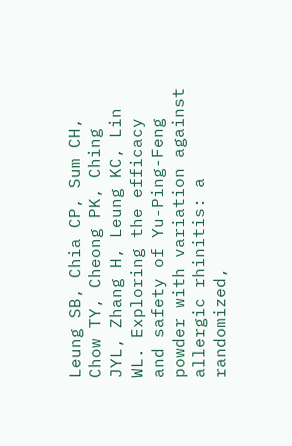Leung SB, Chia CP, Sum CH, Chow TY, Cheong PK, Ching JYL, Zhang H, Leung KC, Lin WL. Exploring the efficacy and safety of Yu-Ping-Feng powder with variation against allergic rhinitis: a randomized,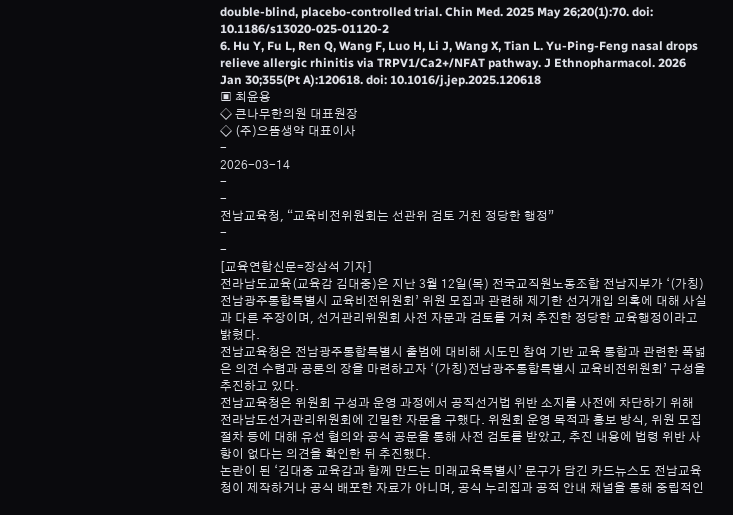double-blind, placebo-controlled trial. Chin Med. 2025 May 26;20(1):70. doi: 10.1186/s13020-025-01120-2
6. Hu Y, Fu L, Ren Q, Wang F, Luo H, Li J, Wang X, Tian L. Yu-Ping-Feng nasal drops relieve allergic rhinitis via TRPV1/Ca2+/NFAT pathway. J Ethnopharmacol. 2026 Jan 30;355(Pt A):120618. doi: 10.1016/j.jep.2025.120618
▣ 최윤용
◇ 큰나무한의원 대표원장
◇ (주)으뜸생약 대표이사
-
2026-03-14
-
-
전남교육청, “교육비전위원회는 선관위 검토 거친 정당한 행정”
-
-
[교육연합신문=장삼석 기자]
전라남도교육(교육감 김대중)은 지난 3월 12일(목) 전국교직원노동조합 전남지부가 ‘(가칭)전남광주통합특별시 교육비전위원회’ 위원 모집과 관련해 제기한 선거개입 의혹에 대해 사실과 다른 주장이며, 선거관리위원회 사전 자문과 검토를 거쳐 추진한 정당한 교육행정이라고 밝혔다.
전남교육청은 전남광주통합특별시 출범에 대비해 시도민 참여 기반 교육 통합과 관련한 폭넓은 의견 수렴과 공론의 장을 마련하고자 ‘(가칭)전남광주통합특별시 교육비전위원회’ 구성을 추진하고 있다.
전남교육청은 위원회 구성과 운영 과정에서 공직선거법 위반 소지를 사전에 차단하기 위해 전라남도선거관리위원회에 긴밀한 자문을 구했다. 위원회 운영 목적과 홍보 방식, 위원 모집 절차 등에 대해 유선 협의와 공식 공문을 통해 사전 검토를 받았고, 추진 내용에 법령 위반 사항이 없다는 의견을 확인한 뒤 추진했다.
논란이 된 ‘김대중 교육감과 함께 만드는 미래교육특별시’ 문구가 담긴 카드뉴스도 전남교육청이 제작하거나 공식 배포한 자료가 아니며, 공식 누리집과 공적 안내 채널을 통해 중립적인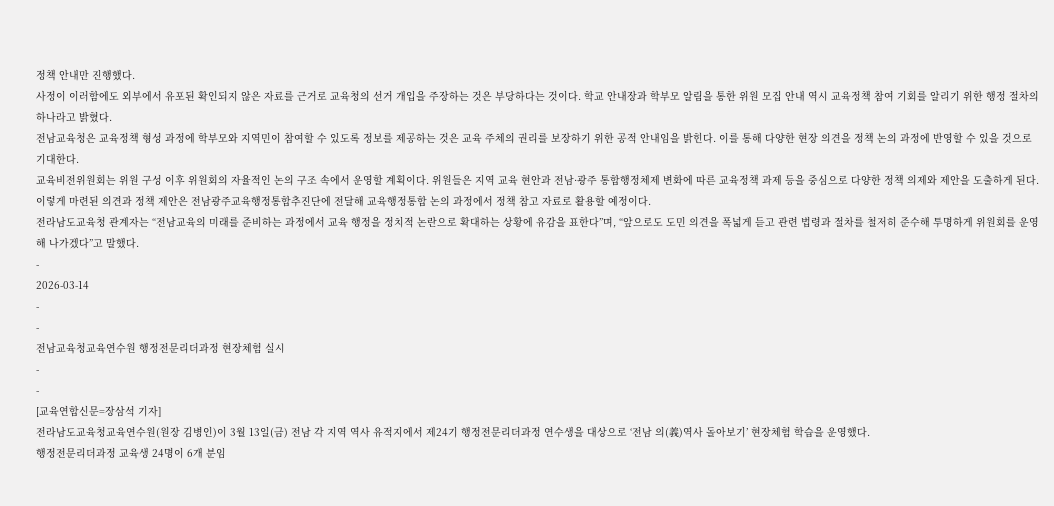정책 안내만 진행했다.
사정이 이러함에도 외부에서 유포된 확인되지 않은 자료를 근거로 교육청의 선거 개입을 주장하는 것은 부당하다는 것이다. 학교 안내장과 학부모 알림을 통한 위원 모집 안내 역시 교육정책 참여 기회를 알리기 위한 행정 절차의 하나라고 밝혔다.
전남교육청은 교육정책 형성 과정에 학부모와 지역민이 참여할 수 있도록 정보를 제공하는 것은 교육 주체의 권리를 보장하기 위한 공적 안내임을 밝힌다. 이를 통해 다양한 현장 의견을 정책 논의 과정에 반영할 수 있을 것으로 기대한다.
교육비전위원회는 위원 구성 이후 위원회의 자율적인 논의 구조 속에서 운영할 계획이다. 위원들은 지역 교육 현안과 전남·광주 통합행정체제 변화에 따른 교육정책 과제 등을 중심으로 다양한 정책 의제와 제안을 도출하게 된다. 이렇게 마련된 의견과 정책 제안은 전남광주교육행정통합추진단에 전달해 교육행정통합 논의 과정에서 정책 참고 자료로 활용할 예정이다.
전라남도교육청 관계자는 “전남교육의 미래를 준비하는 과정에서 교육 행정을 정치적 논란으로 확대하는 상황에 유감을 표한다”며, “앞으로도 도민 의견을 폭넓게 듣고 관련 법령과 절차를 철저히 준수해 투명하게 위원회를 운영해 나가겠다”고 말했다.
-
2026-03-14
-
-
전남교육청교육연수원 행정전문리더과정 현장체험 실시
-
-
[교육연합신문=장삼석 기자]
전라남도교육청교육연수원(원장 김병인)이 3월 13일(금) 전남 각 지역 역사 유적지에서 제24기 행정전문리더과정 연수생을 대상으로 ‘전남 의(義)역사 돌아보기’ 현장체험 학습을 운영했다.
행정전문리더과정 교육생 24명이 6개 분임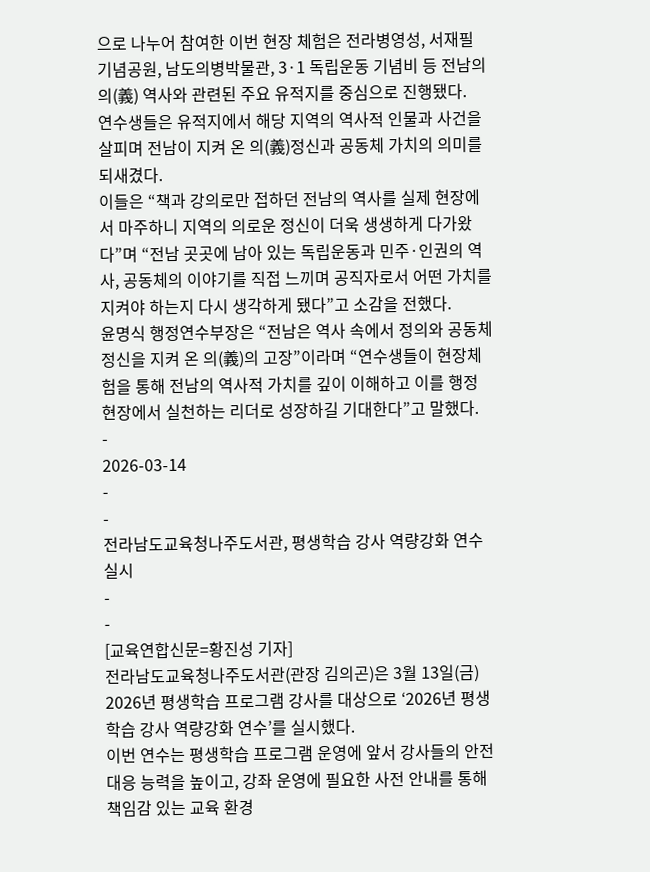으로 나누어 참여한 이번 현장 체험은 전라병영성, 서재필 기념공원, 남도의병박물관, 3·1 독립운동 기념비 등 전남의 의(義) 역사와 관련된 주요 유적지를 중심으로 진행됐다.
연수생들은 유적지에서 해당 지역의 역사적 인물과 사건을 살피며 전남이 지켜 온 의(義)정신과 공동체 가치의 의미를 되새겼다.
이들은 “책과 강의로만 접하던 전남의 역사를 실제 현장에서 마주하니 지역의 의로운 정신이 더욱 생생하게 다가왔다”며 “전남 곳곳에 남아 있는 독립운동과 민주·인권의 역사, 공동체의 이야기를 직접 느끼며 공직자로서 어떤 가치를 지켜야 하는지 다시 생각하게 됐다”고 소감을 전했다.
윤명식 행정연수부장은 “전남은 역사 속에서 정의와 공동체 정신을 지켜 온 의(義)의 고장”이라며 “연수생들이 현장체험을 통해 전남의 역사적 가치를 깊이 이해하고 이를 행정 현장에서 실천하는 리더로 성장하길 기대한다”고 말했다.
-
2026-03-14
-
-
전라남도교육청나주도서관, 평생학습 강사 역량강화 연수 실시
-
-
[교육연합신문=황진성 기자]
전라남도교육청나주도서관(관장 김의곤)은 3월 13일(금) 2026년 평생학습 프로그램 강사를 대상으로 ‘2026년 평생학습 강사 역량강화 연수’를 실시했다.
이번 연수는 평생학습 프로그램 운영에 앞서 강사들의 안전 대응 능력을 높이고, 강좌 운영에 필요한 사전 안내를 통해 책임감 있는 교육 환경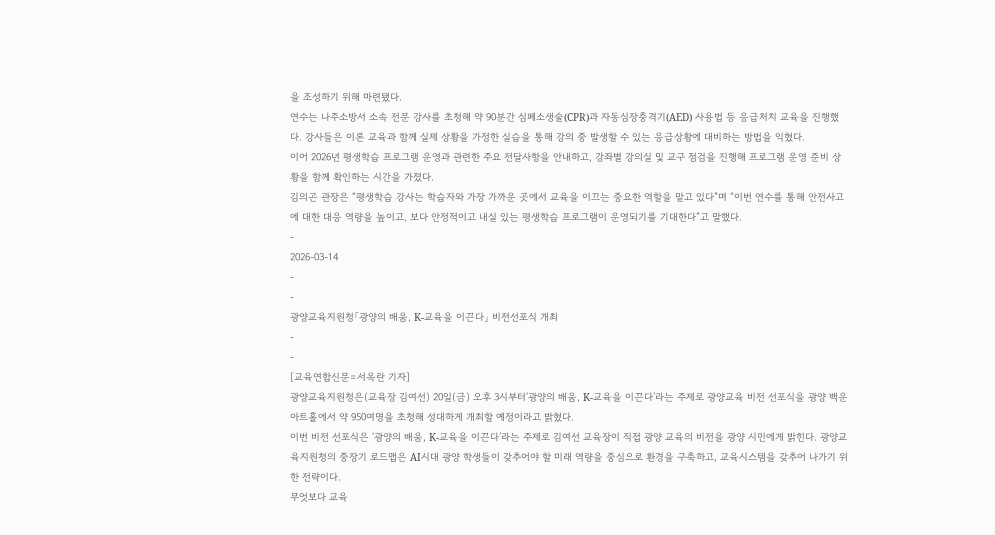을 조성하기 위해 마련됐다.
연수는 나주소방서 소속 전문 강사를 초청해 약 90분간 심폐소생술(CPR)과 자동심장충격기(AED) 사용법 등 응급처치 교육을 진행했다. 강사들은 이론 교육과 함께 실제 상황을 가정한 실습을 통해 강의 중 발생할 수 있는 응급상황에 대비하는 방법을 익혔다.
이어 2026년 평생학습 프로그램 운영과 관련한 주요 전달사항을 안내하고, 강좌별 강의실 및 교구 점검을 진행해 프로그램 운영 준비 상황을 함께 확인하는 시간을 가졌다.
김의곤 관장은 “평생학습 강사는 학습자와 가장 가까운 곳에서 교육을 이끄는 중요한 역할을 맡고 있다”며 “이번 연수를 통해 안전사고에 대한 대응 역량을 높이고, 보다 안정적이고 내실 있는 평생학습 프로그램이 운영되기를 기대한다”고 말했다.
-
2026-03-14
-
-
광양교육지원청「광양의 배움, K-교육을 이끈다」 비전선포식 개최
-
-
[교육연합신문=서옥란 기자]
광양교육지원청은(교육장 김여선) 20일(금) 오후 3시부터‘광양의 배움, K-교육을 이끈다’라는 주제로 광양교육 비전 선포식을 광양 백운아트홀에서 약 950여명을 초청해 성대하게 개최할 예정이라고 밝혔다.
이번 비전 선포식은 ‘광양의 배움, K-교육을 이끈다’라는 주제로 김여선 교육장이 직접 광양 교육의 비전을 광양 시민에게 밝힌다. 광양교육지원청의 중장기 로드맵은 AI시대 광양 학생들이 갖추어야 할 미래 역량을 중심으로 환경을 구축하고, 교육시스템을 갖추어 나가기 위한 전략이다.
무엇보다 교육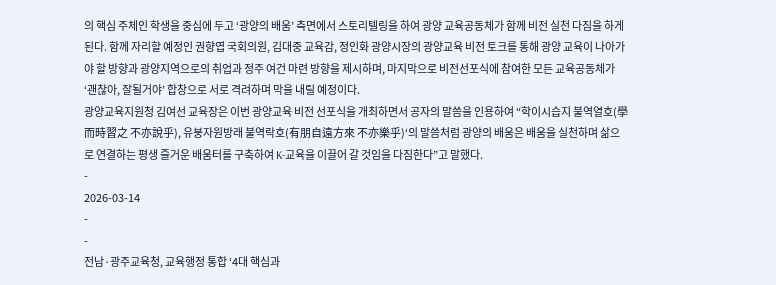의 핵심 주체인 학생을 중심에 두고 ‘광양의 배움’ 측면에서 스토리텔링을 하여 광양 교육공동체가 함께 비전 실천 다짐을 하게 된다. 함께 자리할 예정인 권향엽 국회의원, 김대중 교육감, 정인화 광양시장의 광양교육 비전 토크를 통해 광양 교육이 나아가야 할 방향과 광양지역으로의 취업과 정주 여건 마련 방향을 제시하며, 마지막으로 비전선포식에 참여한 모든 교육공동체가 ‘괜찮아, 잘될거야’ 합창으로 서로 격려하며 막을 내릴 예정이다.
광양교육지원청 김여선 교육장은 이번 광양교육 비전 선포식을 개최하면서 공자의 말씀을 인용하여 “학이시습지 불역열호(學而時習之 不亦說乎), 유붕자원방래 불역락호(有朋自遠方來 不亦樂乎)‘의 말씀처럼 광양의 배움은 배움을 실천하며 삶으로 연결하는 평생 즐거운 배움터를 구축하여 K-교육을 이끌어 갈 것임을 다짐한다”고 말했다.
-
2026-03-14
-
-
전남·광주교육청, 교육행정 통합 ‘4대 핵심과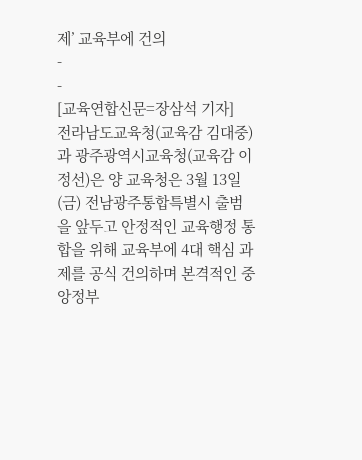제’ 교육부에 건의
-
-
[교육연합신문=장삼석 기자]
전라남도교육청(교육감 김대중)과 광주광역시교육청(교육감 이정선)은 양 교육청은 3월 13일(금) 전남광주통합특별시 출범을 앞두고 안정적인 교육행정 통합을 위해 교육부에 4대 핵심 과제를 공식 건의하며 본격적인 중앙정부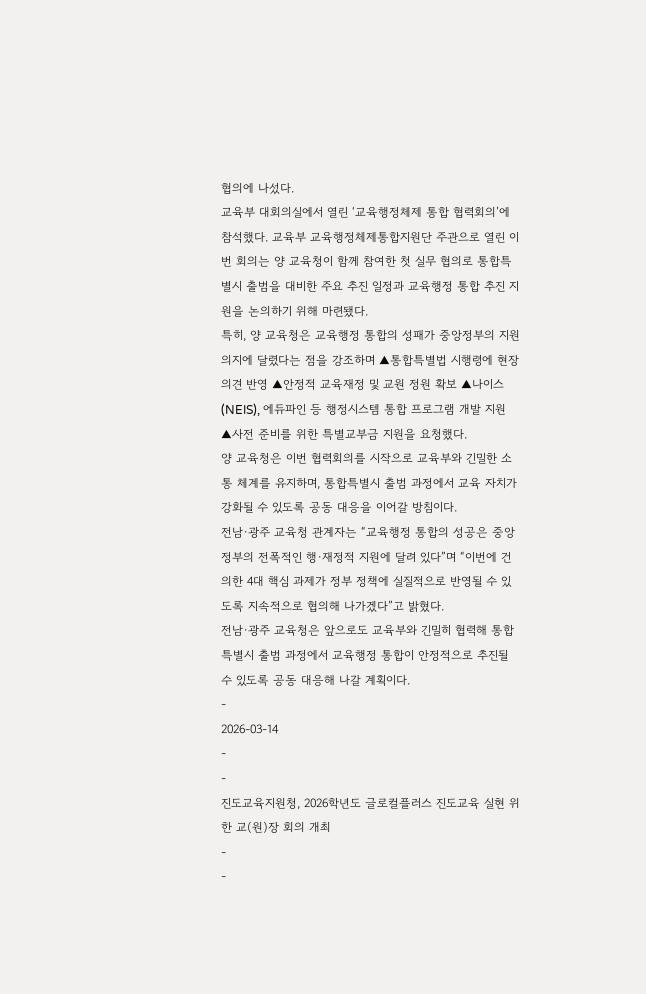협의에 나섰다.
교육부 대회의실에서 열린 ‘교육행정체제 통합 협력회의’에 참석했다. 교육부 교육행정체제통합지원단 주관으로 열린 이번 회의는 양 교육청이 함께 참여한 첫 실무 협의로 통합특별시 출범을 대비한 주요 추진 일정과 교육행정 통합 추진 지원을 논의하기 위해 마련됐다.
특히, 양 교육청은 교육행정 통합의 성패가 중앙정부의 지원 의지에 달렸다는 점을 강조하며 ▲통합특별법 시행령에 현장 의견 반영 ▲안정적 교육재정 및 교원 정원 확보 ▲나이스(NEIS), 에듀파인 등 행정시스템 통합 프로그램 개발 지원 ▲사전 준비를 위한 특별교부금 지원을 요청했다.
양 교육청은 이번 협력회의를 시작으로 교육부와 긴밀한 소통 체계를 유지하며, 통합특별시 출범 과정에서 교육 자치가 강화될 수 있도록 공동 대응을 이어갈 방침이다.
전남·광주 교육청 관계자는 “교육행정 통합의 성공은 중앙정부의 전폭적인 행·재정적 지원에 달려 있다”며 “이번에 건의한 4대 핵심 과제가 정부 정책에 실질적으로 반영될 수 있도록 지속적으로 협의해 나가겠다”고 밝혔다.
전남·광주 교육청은 앞으로도 교육부와 긴밀히 협력해 통합특별시 출범 과정에서 교육행정 통합이 안정적으로 추진될 수 있도록 공동 대응해 나갈 계획이다.
-
2026-03-14
-
-
진도교육지원청, 2026학년도 글로컬플러스 진도교육 실현 위한 교(원)장 회의 개최
-
-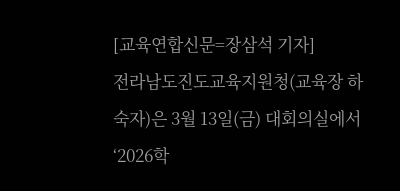[교육연합신문=장삼석 기자]
전라남도진도교육지원청(교육장 하숙자)은 3월 13일(금) 대회의실에서 ‘2026학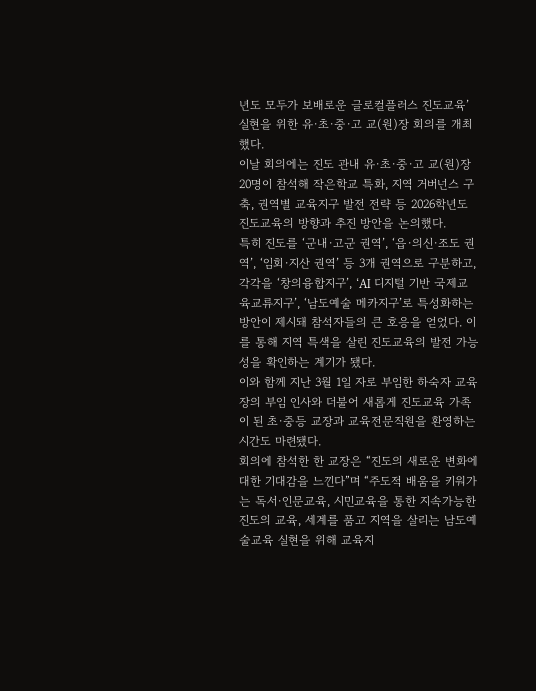년도 모두가 보배로운 글로컬플러스 진도교육’ 실현을 위한 유·초·중·고 교(원)장 회의를 개최했다.
이날 회의에는 진도 관내 유·초·중·고 교(원)장 20명이 참석해 작은학교 특화, 지역 거버넌스 구축, 권역별 교육지구 발전 전략 등 2026학년도 진도교육의 방향과 추진 방안을 논의했다.
특히 진도를 ‘군내·고군 권역’, ‘읍·의신·조도 권역’, ‘임회·지산 권역’ 등 3개 권역으로 구분하고, 각각을 ‘창의융합지구’, ‘AI 디지털 기반 국제교육교류지구’, ‘남도예술 메카지구’로 특성화하는 방안이 제시돼 참석자들의 큰 호응을 얻었다. 이를 통해 지역 특색을 살린 진도교육의 발전 가능성을 확인하는 계기가 됐다.
이와 함께 지난 3월 1일 자로 부임한 하숙자 교육장의 부임 인사와 더불어 새롭게 진도교육 가족이 된 초·중등 교장과 교육전문직원을 환영하는 시간도 마련됐다.
회의에 참석한 한 교장은 “진도의 새로운 변화에 대한 기대감을 느낀다”며 “주도적 배움을 키워가는 독서·인문교육, 시민교육을 통한 지속가능한 진도의 교육, 세계를 품고 지역을 살리는 남도예술교육 실현을 위해 교육지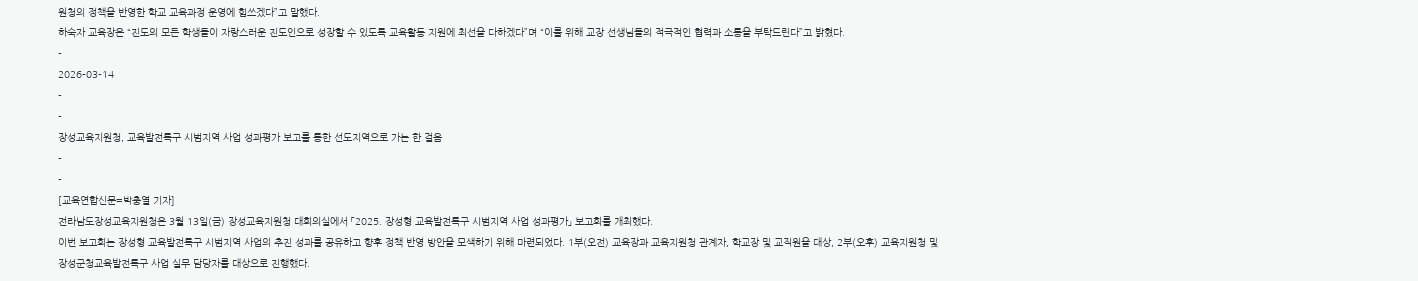원청의 정책을 반영한 학교 교육과정 운영에 힘쓰겠다”고 말했다.
하숙자 교육장은 “진도의 모든 학생들이 자랑스러운 진도인으로 성장할 수 있도록 교육활동 지원에 최선을 다하겠다”며 “이를 위해 교장 선생님들의 적극적인 협력과 소통을 부탁드린다”고 밝혔다.
-
2026-03-14
-
-
장성교육지원청, 교육발전특구 시범지역 사업 성과평가 보고를 통한 선도지역으로 가는 한 걸음
-
-
[교육연합신문=박충열 기자]
전라남도장성교육지원청은 3월 13일(금) 장성교육지원청 대회의실에서 「2025. 장성형 교육발전특구 시범지역 사업 성과평가」 보고회를 개최했다.
이번 보고회는 장성형 교육발전특구 시범지역 사업의 추진 성과를 공유하고 향후 정책 반영 방안을 모색하기 위해 마련되었다. 1부(오전) 교육장과 교육지원청 관계자, 학교장 및 교직원을 대상, 2부(오후) 교육지원청 및 장성군청교육발전특구 사업 실무 담당자를 대상으로 진행했다.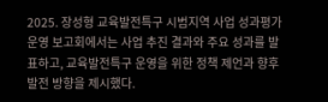2025. 장성형 교육발전특구 시범지역 사업 성과평가 운영 보고회에서는 사업 추진 결과와 주요 성과를 발표하고, 교육발전특구 운영을 위한 정책 제언과 향후 발전 방향을 제시했다.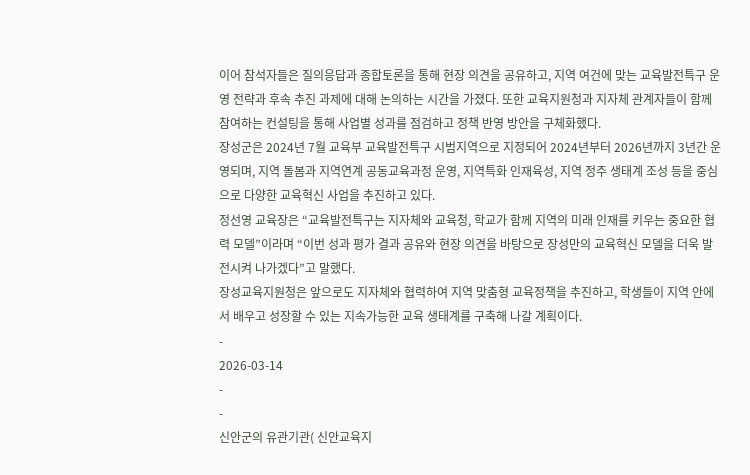이어 참석자들은 질의응답과 종합토론을 통해 현장 의견을 공유하고, 지역 여건에 맞는 교육발전특구 운영 전략과 후속 추진 과제에 대해 논의하는 시간을 가졌다. 또한 교육지원청과 지자체 관계자들이 함께 참여하는 컨설팅을 통해 사업별 성과를 점검하고 정책 반영 방안을 구체화했다.
장성군은 2024년 7월 교육부 교육발전특구 시범지역으로 지정되어 2024년부터 2026년까지 3년간 운영되며, 지역 돌봄과 지역연계 공동교육과정 운영, 지역특화 인재육성, 지역 정주 생태계 조성 등을 중심으로 다양한 교육혁신 사업을 추진하고 있다.
정선영 교육장은 “교육발전특구는 지자체와 교육청, 학교가 함께 지역의 미래 인재를 키우는 중요한 협력 모델”이라며 “이번 성과 평가 결과 공유와 현장 의견을 바탕으로 장성만의 교육혁신 모델을 더욱 발전시켜 나가겠다”고 말했다.
장성교육지원청은 앞으로도 지자체와 협력하여 지역 맞춤형 교육정책을 추진하고, 학생들이 지역 안에서 배우고 성장할 수 있는 지속가능한 교육 생태계를 구축해 나갈 계획이다.
-
2026-03-14
-
-
신안군의 유관기관( 신안교육지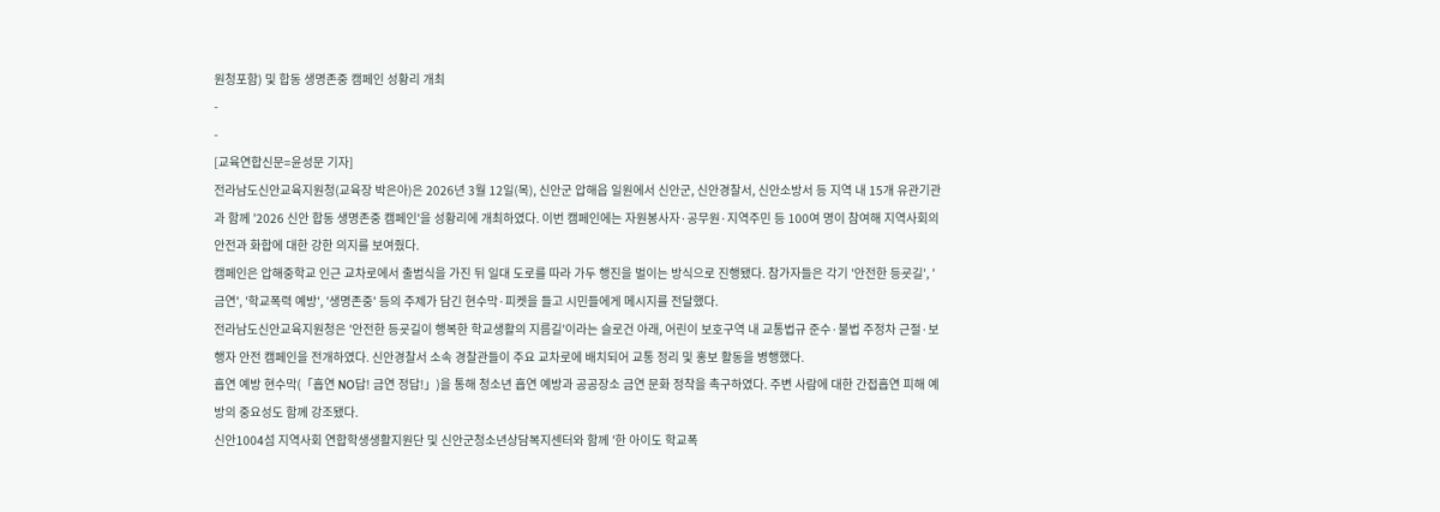원청포함) 및 합동 생명존중 캠페인 성황리 개최
-
-
[교육연합신문=윤성문 기자]
전라남도신안교육지원청(교육장 박은아)은 2026년 3월 12일(목), 신안군 압해읍 일원에서 신안군, 신안경찰서, 신안소방서 등 지역 내 15개 유관기관과 함께 '2026 신안 합동 생명존중 캠페인'을 성황리에 개최하였다. 이번 캠페인에는 자원봉사자·공무원·지역주민 등 100여 명이 참여해 지역사회의 안전과 화합에 대한 강한 의지를 보여줬다.
캠페인은 압해중학교 인근 교차로에서 출범식을 가진 뒤 일대 도로를 따라 가두 행진을 벌이는 방식으로 진행됐다. 참가자들은 각기 '안전한 등굣길', '금연', '학교폭력 예방', '생명존중' 등의 주제가 담긴 현수막·피켓을 들고 시민들에게 메시지를 전달했다.
전라남도신안교육지원청은 '안전한 등굣길이 행복한 학교생활의 지름길'이라는 슬로건 아래, 어린이 보호구역 내 교통법규 준수·불법 주정차 근절·보행자 안전 캠페인을 전개하였다. 신안경찰서 소속 경찰관들이 주요 교차로에 배치되어 교통 정리 및 홍보 활동을 병행했다.
흡연 예방 현수막(「흡연 NO답! 금연 정답!」)을 통해 청소년 흡연 예방과 공공장소 금연 문화 정착을 촉구하였다. 주변 사람에 대한 간접흡연 피해 예방의 중요성도 함께 강조됐다.
신안1004섬 지역사회 연합학생생활지원단 및 신안군청소년상담복지센터와 함께 '한 아이도 학교폭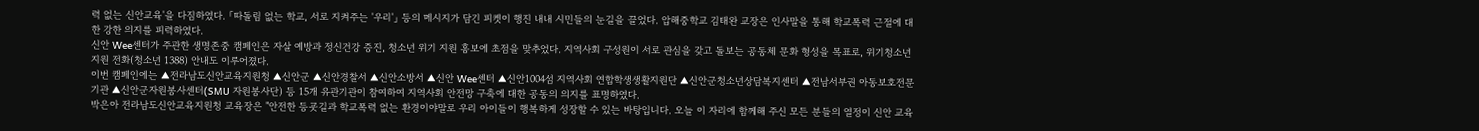력 없는 신안교육'을 다짐하였다. 「따돌림 없는 학교, 서로 지켜주는 '우리'」 등의 메시지가 담긴 피켓이 행진 내내 시민들의 눈길을 끌었다. 압해중학교 김태완 교장은 인사말을 통해 학교폭력 근절에 대한 강한 의지를 피력하였다.
신안 Wee센터가 주관한 생명존중 캠페인은 자살 예방과 정신건강 증진, 청소년 위기 지원 홍보에 초점을 맞추었다. 지역사회 구성원이 서로 관심을 갖고 돌보는 공동체 문화 형성을 목표로, 위기청소년 지원 전화(청소년 1388) 안내도 이루어졌다.
이번 캠페인에는 ▲전라남도신안교육지원청 ▲신안군 ▲신안경찰서 ▲신안소방서 ▲신안 Wee센터 ▲신안1004섬 지역사회 연합학생생활지원단 ▲신안군청소년상담복지센터 ▲전남서부권 아동보호전문기관 ▲신안군자원봉사센터(SMU 자원봉사단) 등 15개 유관기관이 참여하여 지역사회 안전망 구축에 대한 공동의 의지를 표명하였다.
박은아 전라남도신안교육지원청 교육장은 "안전한 등굣길과 학교폭력 없는 환경이야말로 우리 아이들이 행복하게 성장할 수 있는 바탕입니다. 오늘 이 자리에 함께해 주신 모든 분들의 열정이 신안 교육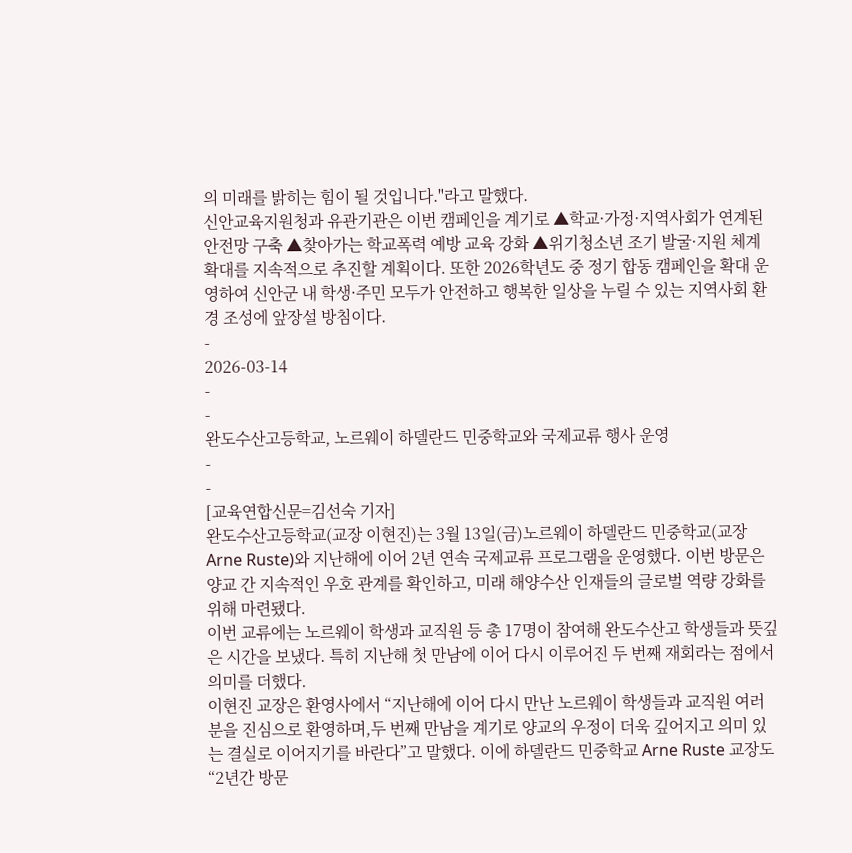의 미래를 밝히는 힘이 될 것입니다."라고 말했다.
신안교육지원청과 유관기관은 이번 캠페인을 계기로 ▲학교·가정·지역사회가 연계된 안전망 구축 ▲찾아가는 학교폭력 예방 교육 강화 ▲위기청소년 조기 발굴·지원 체계 확대를 지속적으로 추진할 계획이다. 또한 2026학년도 중 정기 합동 캠페인을 확대 운영하여 신안군 내 학생·주민 모두가 안전하고 행복한 일상을 누릴 수 있는 지역사회 환경 조성에 앞장설 방침이다.
-
2026-03-14
-
-
완도수산고등학교, 노르웨이 하델란드 민중학교와 국제교류 행사 운영
-
-
[교육연합신문=김선숙 기자]
완도수산고등학교(교장 이현진)는 3월 13일(금)노르웨이 하델란드 민중학교(교장 Arne Ruste)와 지난해에 이어 2년 연속 국제교류 프로그램을 운영했다. 이번 방문은 양교 간 지속적인 우호 관계를 확인하고, 미래 해양수산 인재들의 글로벌 역량 강화를 위해 마련됐다.
이번 교류에는 노르웨이 학생과 교직원 등 총 17명이 참여해 완도수산고 학생들과 뜻깊은 시간을 보냈다. 특히 지난해 첫 만남에 이어 다시 이루어진 두 번째 재회라는 점에서 의미를 더했다.
이현진 교장은 환영사에서 “지난해에 이어 다시 만난 노르웨이 학생들과 교직원 여러분을 진심으로 환영하며,두 번째 만남을 계기로 양교의 우정이 더욱 깊어지고 의미 있는 결실로 이어지기를 바란다”고 말했다. 이에 하델란드 민중학교 Arne Ruste 교장도 “2년간 방문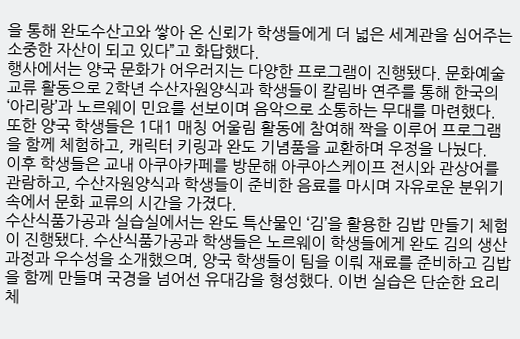을 통해 완도수산고와 쌓아 온 신뢰가 학생들에게 더 넓은 세계관을 심어주는 소중한 자산이 되고 있다”고 화답했다.
행사에서는 양국 문화가 어우러지는 다양한 프로그램이 진행됐다. 문화예술 교류 활동으로 2학년 수산자원양식과 학생들이 칼림바 연주를 통해 한국의 ‘아리랑’과 노르웨이 민요를 선보이며 음악으로 소통하는 무대를 마련했다. 또한 양국 학생들은 1대1 매칭 어울림 활동에 참여해 짝을 이루어 프로그램을 함께 체험하고, 캐릭터 키링과 완도 기념품을 교환하며 우정을 나눴다.
이후 학생들은 교내 아쿠아카페를 방문해 아쿠아스케이프 전시와 관상어를 관람하고, 수산자원양식과 학생들이 준비한 음료를 마시며 자유로운 분위기 속에서 문화 교류의 시간을 가졌다.
수산식품가공과 실습실에서는 완도 특산물인 ‘김’을 활용한 김밥 만들기 체험이 진행됐다. 수산식품가공과 학생들은 노르웨이 학생들에게 완도 김의 생산 과정과 우수성을 소개했으며, 양국 학생들이 팀을 이뤄 재료를 준비하고 김밥을 함께 만들며 국경을 넘어선 유대감을 형성했다. 이번 실습은 단순한 요리 체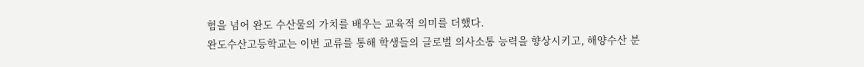험을 넘어 완도 수산물의 가치를 배우는 교육적 의미를 더했다.
완도수산고등학교는 이번 교류를 통해 학생들의 글로벌 의사소통 능력을 향상시키고, 해양수산 분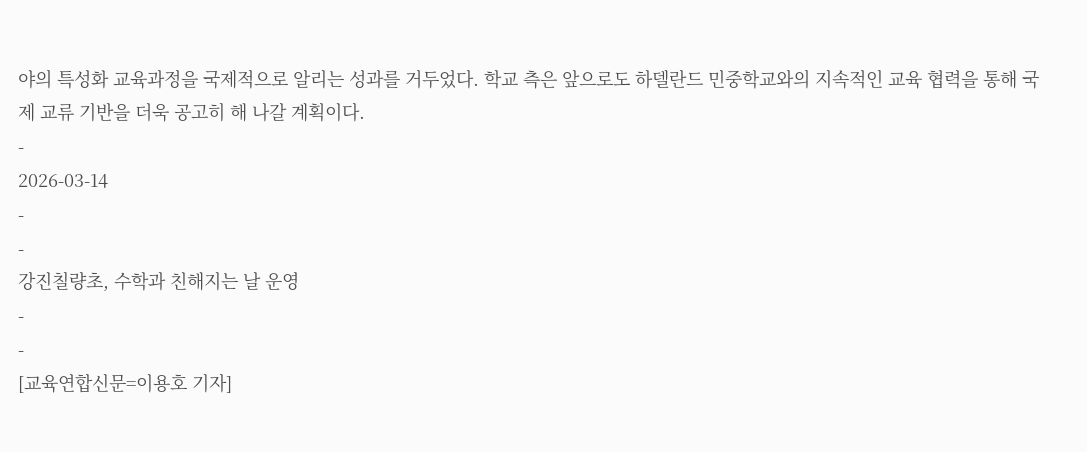야의 특성화 교육과정을 국제적으로 알리는 성과를 거두었다. 학교 측은 앞으로도 하델란드 민중학교와의 지속적인 교육 협력을 통해 국제 교류 기반을 더욱 공고히 해 나갈 계획이다.
-
2026-03-14
-
-
강진칠량초, 수학과 친해지는 날 운영
-
-
[교육연합신문=이용호 기자]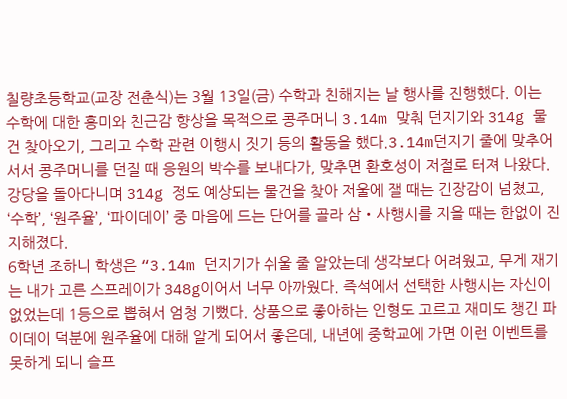칠량초등학교(교장 전춘식)는 3월 13일(금) 수학과 친해지는 날 행사를 진행했다. 이는 수학에 대한 흥미와 친근감 향상을 목적으로 콩주머니 3.14m 맞춰 던지기와 314g 물건 찾아오기, 그리고 수학 관련 이행시 짓기 등의 활동을 했다.3.14m던지기 줄에 맞추어 서서 콩주머니를 던질 때 응원의 박수를 보내다가, 맞추면 환호성이 저절로 터져 나왔다.
강당을 돌아다니며 314g 정도 예상되는 물건을 찾아 저울에 잴 때는 긴장감이 넘쳤고, ‘수학’, ‘원주율’, ‘파이데이’ 중 마음에 드는 단어를 골라 삼・사행시를 지을 때는 한없이 진지해졌다.
6학년 조하니 학생은 “3.14m 던지기가 쉬울 줄 알았는데 생각보다 어려웠고, 무게 재기는 내가 고른 스프레이가 348g이어서 너무 아까웠다. 즉석에서 선택한 사행시는 자신이 없었는데 1등으로 뽑혀서 엄청 기뻤다. 상품으로 좋아하는 인형도 고르고 재미도 챙긴 파이데이 덕분에 원주율에 대해 알게 되어서 좋은데, 내년에 중학교에 가면 이런 이벤트를 못하게 되니 슬프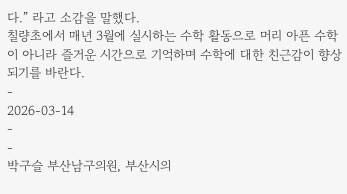다.” 라고 소감을 말했다.
칠량초에서 매년 3월에 실시하는 수학 활동으로 머리 아픈 수학이 아니라 즐거운 시간으로 기억하며 수학에 대한 친근감이 향상되기를 바란다.
-
2026-03-14
-
-
박구슬 부산남구의원, 부산시의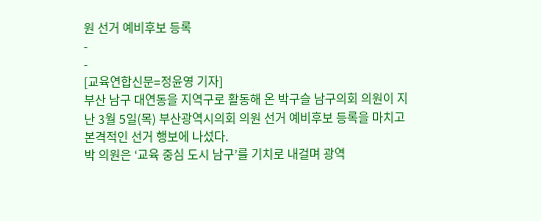원 선거 예비후보 등록
-
-
[교육연합신문=정윤영 기자]
부산 남구 대연동을 지역구로 활동해 온 박구슬 남구의회 의원이 지난 3월 5일(목) 부산광역시의회 의원 선거 예비후보 등록을 마치고 본격적인 선거 행보에 나섰다.
박 의원은 ‘교육 중심 도시 남구’를 기치로 내걸며 광역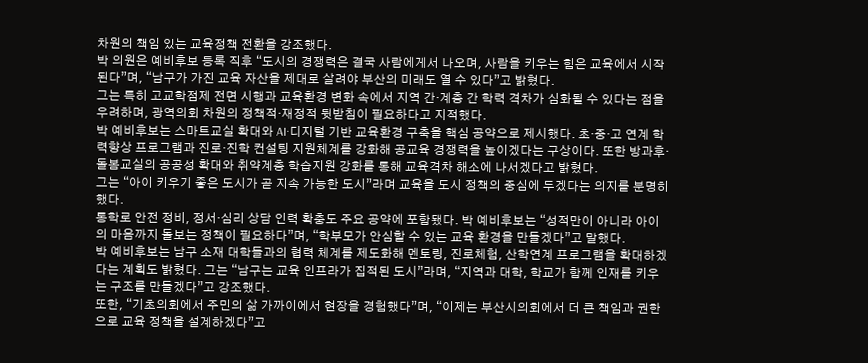차원의 책임 있는 교육정책 전환을 강조했다.
박 의원은 예비후보 등록 직후 “도시의 경쟁력은 결국 사람에게서 나오며, 사람을 키우는 힘은 교육에서 시작된다”며, “남구가 가진 교육 자산을 제대로 살려야 부산의 미래도 열 수 있다”고 밝혔다.
그는 특히 고교학점제 전면 시행과 교육환경 변화 속에서 지역 간·계층 간 학력 격차가 심화될 수 있다는 점을 우려하며, 광역의회 차원의 정책적·재정적 뒷받침이 필요하다고 지적했다.
박 예비후보는 스마트교실 확대와 AI·디지털 기반 교육환경 구축을 핵심 공약으로 제시했다. 초·중·고 연계 학력향상 프로그램과 진로·진학 컨설팅 지원체계를 강화해 공교육 경쟁력을 높이겠다는 구상이다. 또한 방과후·돌봄교실의 공공성 확대와 취약계층 학습지원 강화를 통해 교육격차 해소에 나서겠다고 밝혔다.
그는 “아이 키우기 좋은 도시가 곧 지속 가능한 도시”라며 교육을 도시 정책의 중심에 두겠다는 의지를 분명히 했다.
통학로 안전 정비, 정서·심리 상담 인력 확충도 주요 공약에 포함됐다. 박 예비후보는 “성적만이 아니라 아이의 마음까지 돌보는 정책이 필요하다”며, “학부모가 안심할 수 있는 교육 환경을 만들겠다”고 말했다.
박 예비후보는 남구 소재 대학들과의 협력 체계를 제도화해 멘토링, 진로체험, 산학연계 프로그램을 확대하겠다는 계획도 밝혔다. 그는 “남구는 교육 인프라가 집적된 도시”라며, “지역과 대학, 학교가 함께 인재를 키우는 구조를 만들겠다”고 강조했다.
또한, “기초의회에서 주민의 삶 가까이에서 현장을 경험했다”며, “이제는 부산시의회에서 더 큰 책임과 권한으로 교육 정책을 설계하겠다”고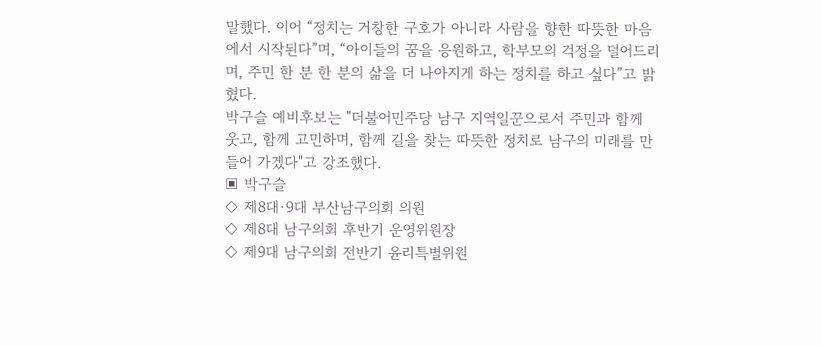말했다. 이어 “정치는 거창한 구호가 아니라 사람을 향한 따뜻한 마음에서 시작된다”며, “아이들의 꿈을 응원하고, 학부모의 걱정을 덜어드리며, 주민 한 분 한 분의 삶을 더 나아지게 하는 정치를 하고 싶다”고 밝혔다.
박구슬 예비후보는 "더불어민주당 남구 지역일꾼으로서 주민과 함께 웃고, 함께 고민하며, 함께 길을 찾는 따뜻한 정치로 남구의 미래를 만들어 가겠다"고 강조했다.
▣ 박구슬
◇ 제8대·9대 부산남구의회 의원
◇ 제8대 남구의회 후반기 운영위원장
◇ 제9대 남구의회 전반기 윤리특별위원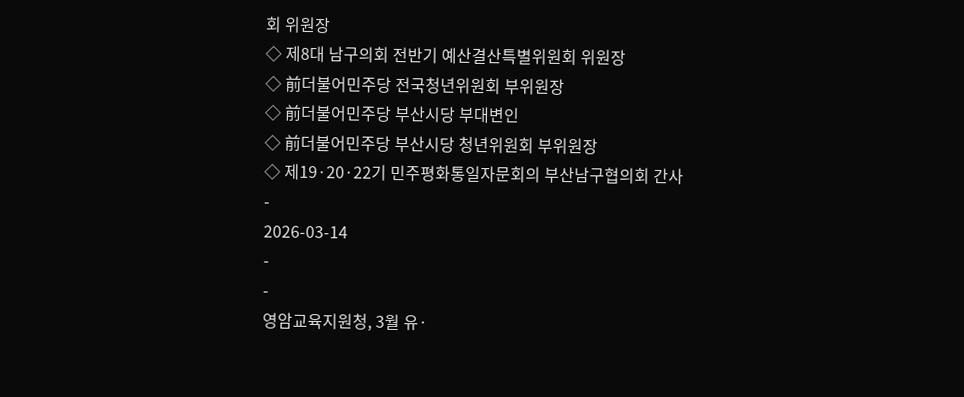회 위원장
◇ 제8대 남구의회 전반기 예산결산특별위원회 위원장
◇ 前더불어민주당 전국청년위원회 부위원장
◇ 前더불어민주당 부산시당 부대변인
◇ 前더불어민주당 부산시당 청년위원회 부위원장
◇ 제19·20·22기 민주평화통일자문회의 부산남구협의회 간사
-
2026-03-14
-
-
영암교육지원청, 3월 유·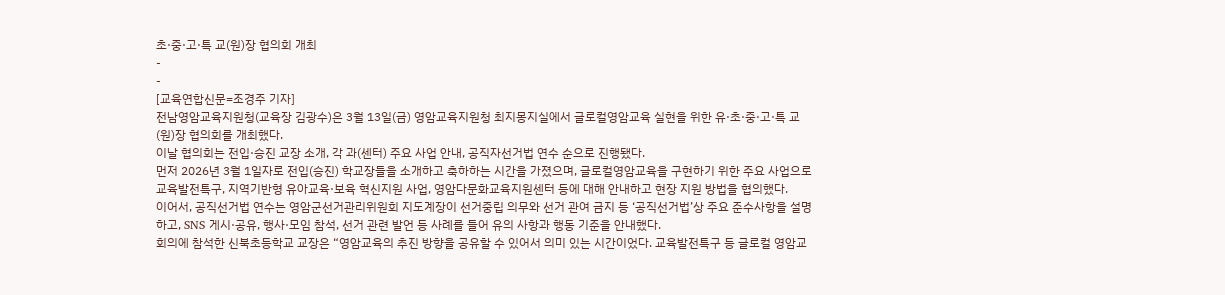초·중·고·특 교(원)장 협의회 개최
-
-
[교육연합신문=조경주 기자]
전남영암교육지원청(교육장 김광수)은 3월 13일(금) 영암교육지원청 최지몽지실에서 글로컬영암교육 실현을 위한 유·초·중·고·특 교(원)장 협의회를 개최했다.
이날 협의회는 전입·승진 교장 소개, 각 과(센터) 주요 사업 안내, 공직자선거법 연수 순으로 진행됐다.
먼저 2026년 3월 1일자로 전입(승진) 학교장들을 소개하고 축하하는 시간을 가졌으며, 글로컬영암교육을 구현하기 위한 주요 사업으로 교육발전특구, 지역기반형 유아교육·보육 혁신지원 사업, 영암다문화교육지원센터 등에 대해 안내하고 현장 지원 방법을 협의했다.
이어서, 공직선거법 연수는 영암군선거관리위원회 지도계장이 선거중립 의무와 선거 관여 금지 등 ‘공직선거법’상 주요 준수사항을 설명하고, SNS 게시·공유, 행사·모임 참석, 선거 관련 발언 등 사례를 들어 유의 사항과 행동 기준을 안내했다.
회의에 참석한 신북초등학교 교장은 “영암교육의 추진 방향을 공유할 수 있어서 의미 있는 시간이었다. 교육발전특구 등 글로컬 영암교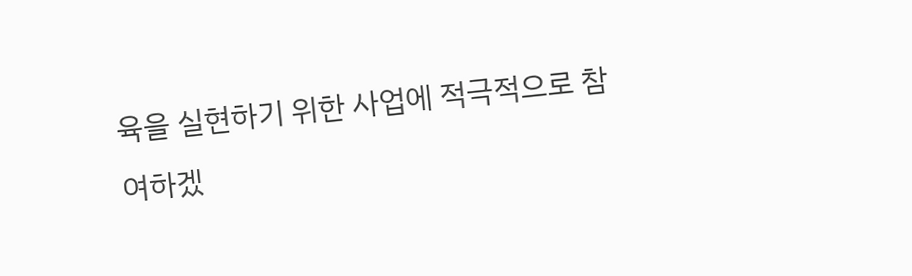육을 실현하기 위한 사업에 적극적으로 참여하겠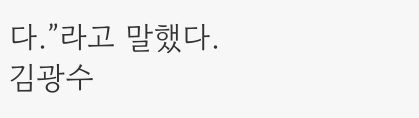다.”라고 말했다.
김광수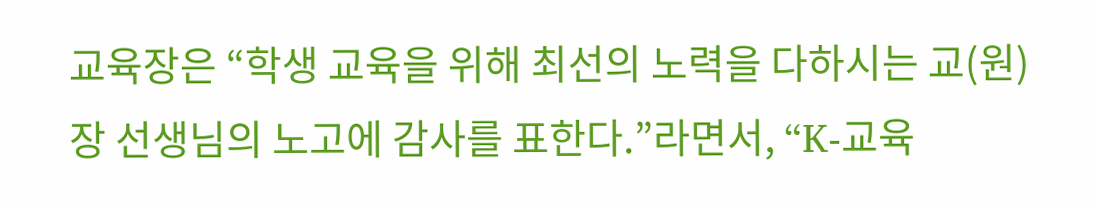교육장은 “학생 교육을 위해 최선의 노력을 다하시는 교(원)장 선생님의 노고에 감사를 표한다.”라면서, “K-교육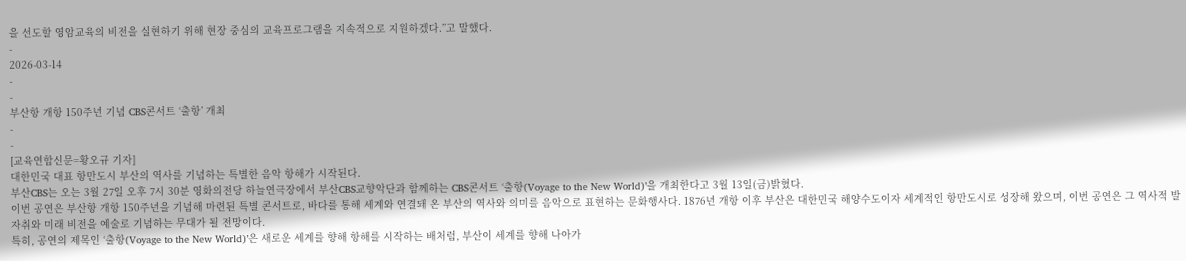을 선도할 영암교육의 비전을 실현하기 위해 현장 중심의 교육프로그램을 지속적으로 지원하겠다.”고 말했다.
-
2026-03-14
-
-
부산항 개항 150주년 기념 CBS콘서트 ‘출항’ 개최
-
-
[교육연합신문=황오규 기자]
대한민국 대표 항만도시 부산의 역사를 기념하는 특별한 음악 항해가 시작된다.
부산CBS는 오는 3월 27일 오후 7시 30분 영화의전당 하늘연극장에서 부산CBS교향악단과 함께하는 CBS콘서트 ‘출항(Voyage to the New World)’을 개최한다고 3월 13일(금)밝혔다.
이번 공연은 부산항 개항 150주년을 기념해 마련된 특별 콘서트로, 바다를 통해 세계와 연결돼 온 부산의 역사와 의미를 음악으로 표현하는 문화행사다. 1876년 개항 이후 부산은 대한민국 해양수도이자 세계적인 항만도시로 성장해 왔으며, 이번 공연은 그 역사적 발자취와 미래 비전을 예술로 기념하는 무대가 될 전망이다.
특히, 공연의 제목인 ‘출항(Voyage to the New World)’은 새로운 세계를 향해 항해를 시작하는 배처럼, 부산이 세계를 향해 나아가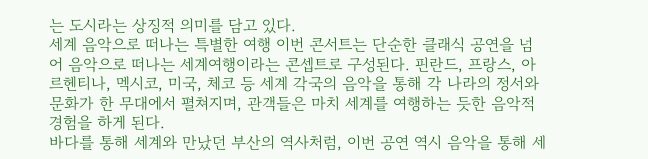는 도시라는 상징적 의미를 담고 있다.
세계 음악으로 떠나는 특별한 여행 이번 콘서트는 단순한 클래식 공연을 넘어 음악으로 떠나는 세계여행이라는 콘셉트로 구성된다. 핀란드, 프랑스, 아르헨티나, 멕시코, 미국, 체코 등 세계 각국의 음악을 통해 각 나라의 정서와 문화가 한 무대에서 펼쳐지며, 관객들은 마치 세계를 여행하는 듯한 음악적 경험을 하게 된다.
바다를 통해 세계와 만났던 부산의 역사처럼, 이번 공연 역시 음악을 통해 세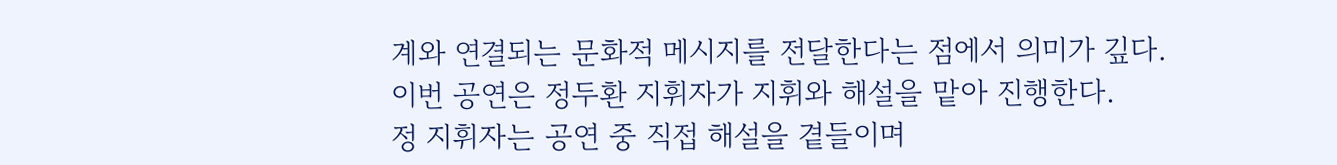계와 연결되는 문화적 메시지를 전달한다는 점에서 의미가 깊다.
이번 공연은 정두환 지휘자가 지휘와 해설을 맡아 진행한다.
정 지휘자는 공연 중 직접 해설을 곁들이며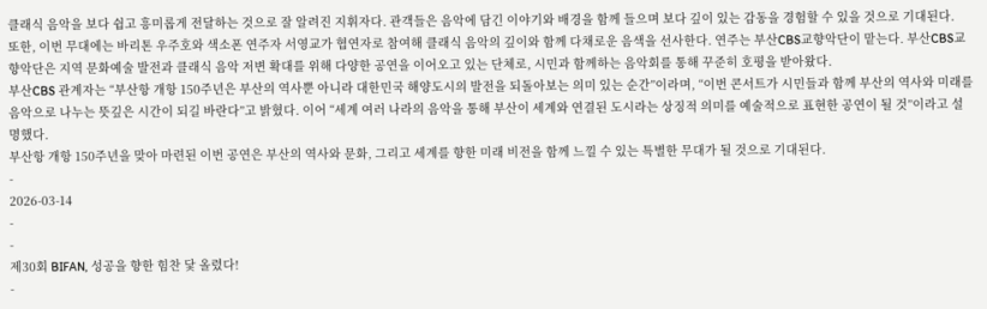클래식 음악을 보다 쉽고 흥미롭게 전달하는 것으로 잘 알려진 지휘자다. 관객들은 음악에 담긴 이야기와 배경을 함께 들으며 보다 깊이 있는 감동을 경험할 수 있을 것으로 기대된다.
또한, 이번 무대에는 바리톤 우주호와 색소폰 연주자 서영교가 협연자로 참여해 클래식 음악의 깊이와 함께 다채로운 음색을 선사한다. 연주는 부산CBS교향악단이 맡는다. 부산CBS교향악단은 지역 문화예술 발전과 클래식 음악 저변 확대를 위해 다양한 공연을 이어오고 있는 단체로, 시민과 함께하는 음악회를 통해 꾸준히 호평을 받아왔다.
부산CBS 관계자는 “부산항 개항 150주년은 부산의 역사뿐 아니라 대한민국 해양도시의 발전을 되돌아보는 의미 있는 순간”이라며, “이번 콘서트가 시민들과 함께 부산의 역사와 미래를 음악으로 나누는 뜻깊은 시간이 되길 바란다”고 밝혔다. 이어 “세계 여러 나라의 음악을 통해 부산이 세계와 연결된 도시라는 상징적 의미를 예술적으로 표현한 공연이 될 것”이라고 설명했다.
부산항 개항 150주년을 맞아 마련된 이번 공연은 부산의 역사와 문화, 그리고 세계를 향한 미래 비전을 함께 느낄 수 있는 특별한 무대가 될 것으로 기대된다.
-
2026-03-14
-
-
제30회 BIFAN, 성공을 향한 힘찬 닻 올렸다!
-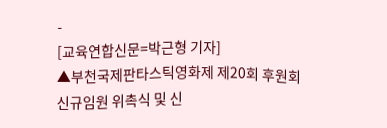-
[교육연합신문=박근형 기자]
▲부천국제판타스틱영화제 제20회 후원회 신규임원 위촉식 및 신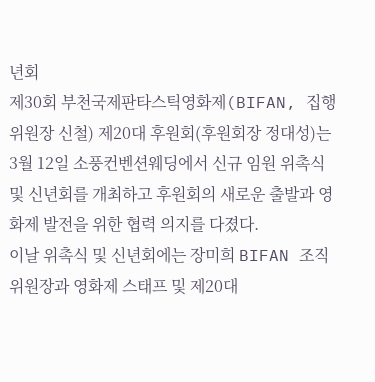년회
제30회 부천국제판타스틱영화제(BIFAN, 집행위원장 신철) 제20대 후원회(후원회장 정대성)는 3월 12일 소풍컨벤션웨딩에서 신규 임원 위촉식 및 신년회를 개최하고 후원회의 새로운 출발과 영화제 발전을 위한 협력 의지를 다졌다.
이날 위촉식 및 신년회에는 장미희 BIFAN 조직위원장과 영화제 스태프 및 제20대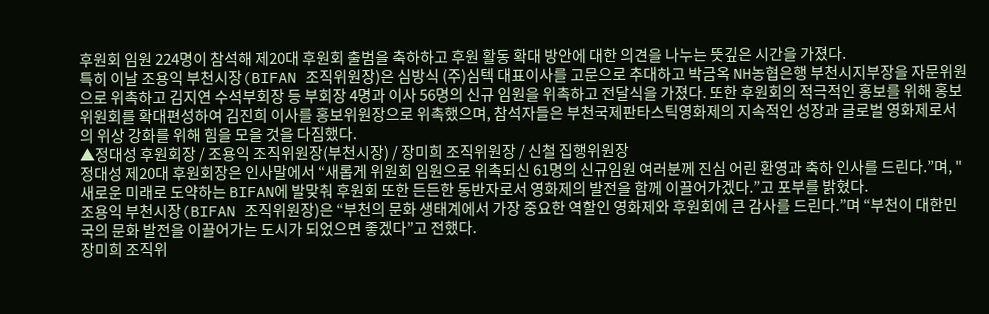후원회 임원 224명이 참석해 제20대 후원회 출범을 축하하고 후원 활동 확대 방안에 대한 의견을 나누는 뜻깊은 시간을 가졌다.
특히 이날 조용익 부천시장(BIFAN 조직위원장)은 심방식 (주)심텍 대표이사를 고문으로 추대하고 박금옥 NH농협은행 부천시지부장을 자문위원으로 위촉하고 김지연 수석부회장 등 부회장 4명과 이사 56명의 신규 임원을 위촉하고 전달식을 가졌다. 또한 후원회의 적극적인 홍보를 위해 홍보위원회를 확대편성하여 김진희 이사를 홍보위원장으로 위촉했으며, 참석자들은 부천국제판타스틱영화제의 지속적인 성장과 글로벌 영화제로서의 위상 강화를 위해 힘을 모을 것을 다짐했다.
▲정대성 후원회장 / 조용익 조직위원장(부천시장) / 장미희 조직위원장 / 신철 집행위원장
정대성 제20대 후원회장은 인사말에서 “새롭게 위원회 임원으로 위촉되신 61명의 신규임원 여러분께 진심 어린 환영과 축하 인사를 드린다.”며, "새로운 미래로 도약하는 BIFAN에 발맞춰 후원회 또한 든든한 동반자로서 영화제의 발전을 함께 이끌어가겠다.”고 포부를 밝혔다.
조용익 부천시장(BIFAN 조직위원장)은 “부천의 문화 생태계에서 가장 중요한 역할인 영화제와 후원회에 큰 감사를 드린다.”며 “부천이 대한민국의 문화 발전을 이끌어가는 도시가 되었으면 좋겠다”고 전했다.
장미희 조직위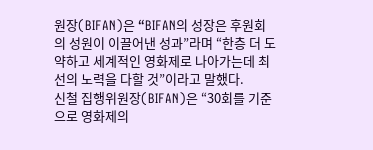원장(BIFAN)은 “BIFAN의 성장은 후원회의 성원이 이끌어낸 성과”라며 “한층 더 도약하고 세계적인 영화제로 나아가는데 최선의 노력을 다할 것”이라고 말했다.
신철 집행위원장(BIFAN)은 “30회를 기준으로 영화제의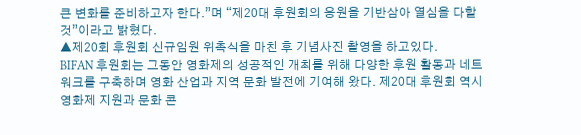큰 변화를 준비하고자 한다.”며 “제20대 후원회의 응원을 기반삼아 열심을 다할 것”이라고 밝혔다.
▲제20회 후원회 신규임원 위촉식을 마친 후 기념사진 촬영을 하고있다.
BIFAN 후원회는 그동안 영화제의 성공적인 개최를 위해 다양한 후원 활동과 네트워크를 구축하며 영화 산업과 지역 문화 발전에 기여해 왔다. 제20대 후원회 역시 영화제 지원과 문화 콘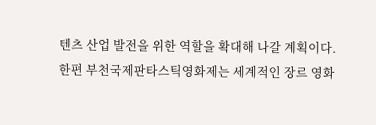텐츠 산업 발전을 위한 역할을 확대해 나갈 계획이다.
한편 부천국제판타스틱영화제는 세계적인 장르 영화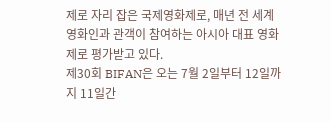제로 자리 잡은 국제영화제로, 매년 전 세계 영화인과 관객이 참여하는 아시아 대표 영화제로 평가받고 있다.
제30회 BIFAN은 오는 7월 2일부터 12일까지 11일간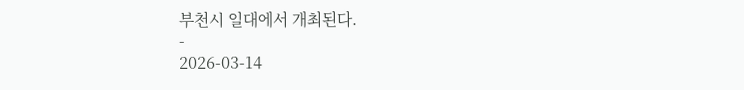부천시 일대에서 개최된다.
-
2026-03-14